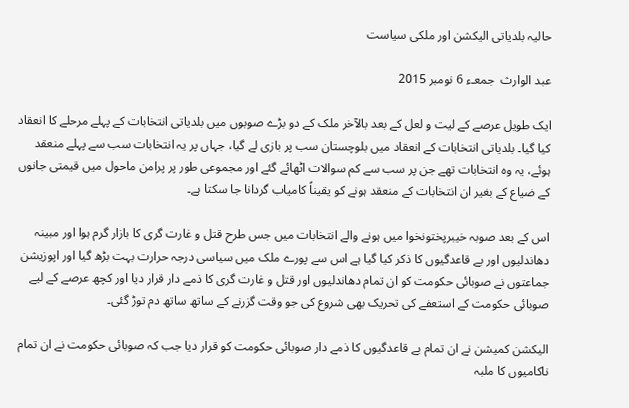حالیہ بلدیاتی الیکشن اور ملکی سیاست

عبد الوارث  جمعـء 6 نومبر 2015

ایک طویل عرصے کے لیت و لعل کے بعد بالآخر ملک کے دو بڑے صوبوں میں بلدیاتی انتخابات کے پہلے مرحلے کا انعقاد کیا گیا۔ بلدیاتی انتخابات کے انعقاد میں بلوچستان سب پر بازی لے گیا، جہاں پر یہ انتخابات سب سے پہلے منعقد ہوئے، یہ وہ انتخابات تھے جن پر سب سے کم سوالات اٹھائے گئے اور مجموعی طور پر پرامن ماحول میں قیمتی جانوں کے ضیاع کے بغیر ان انتخابات کے منعقد ہونے کو یقیناً کامیاب گردانا جا سکتا ہے۔

اس کے بعد صوبہ خیبرپختونخوا میں ہونے والے انتخابات میں جس طرح قتل و غارت گری کا بازار گرم ہوا اور مبینہ دھاندلیوں اور بے قاعدگیوں کا ذکر کیا گیا ہے اس سے پورے ملک میں سیاسی درجہ حرارت بہت بڑھ گیا اور اپوزیشن جماعتوں نے صوبائی حکومت کو ان تمام دھاندلیوں اور قتل و غارت گری کا ذمے دار قرار دیا اور کچھ عرصے کے لیے صوبائی حکومت کے استعفے کی تحریک بھی شروع کی جو وقت گزرنے کے ساتھ ساتھ دم توڑ گئی۔

الیکشن کمیشن نے ان تمام بے قاعدگیوں کا ذمے دار صوبائی حکومت کو قرار دیا جب کہ صوبائی حکومت نے ان تمام ناکامیوں کا ملبہ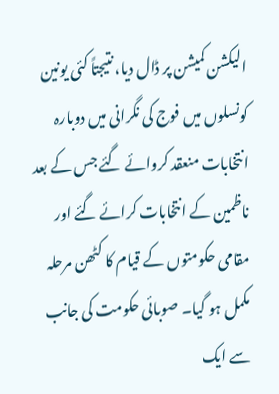الیکشن کمیشن پر ڈال دیا، نتیجتاً کئی یونین کونسلوں میں فوج کی نگرانی میں دوبارہ انتخابات منعقد کروائے گئے جس کے بعد ناظمین کے انتخابات کرائے گئے اور مقامی حکومتوں کے قیام کا کٹھن مرحلہ مکمل ہو گیا۔ صوبائی حکومت کی جانب سے ایک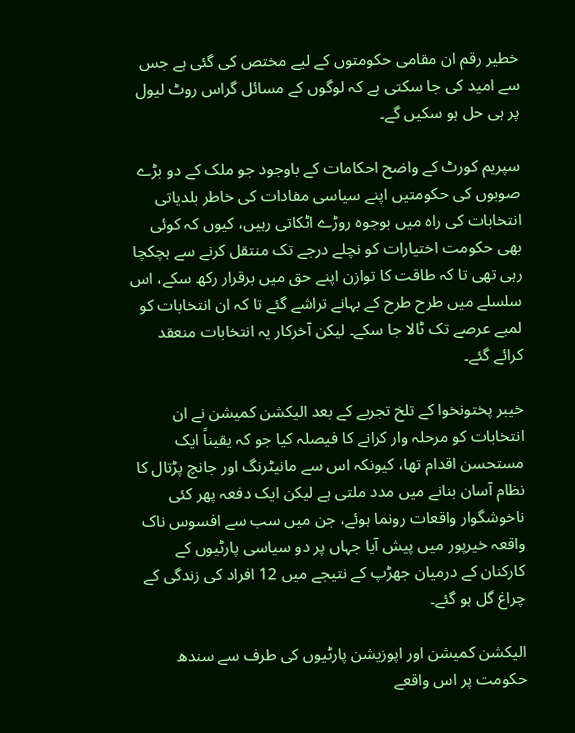خطیر رقم ان مقامی حکومتوں کے لیے مختص کی گئی ہے جس سے امید کی جا سکتی ہے کہ لوگوں کے مسائل گراس روٹ لیول پر ہی حل ہو سکیں گے۔

سپریم کورٹ کے واضح احکامات کے باوجود جو ملک کے دو بڑے صوبوں کی حکومتیں اپنے سیاسی مفادات کی خاطر بلدیاتی انتخابات کی راہ میں بوجوہ روڑے اٹکاتی رہیں، کیوں کہ کوئی بھی حکومت اختیارات کو نچلے درجے تک منتقل کرنے سے ہچکچا رہی تھی تا کہ طاقت کا توازن اپنے حق میں برقرار رکھ سکے، اس سلسلے میں طرح طرح کے بہانے تراشے گئے تا کہ ان انتخابات کو لمبے عرصے تک ٹالا جا سکے۔ لیکن آخرکار یہ انتخابات منعقد کرائے گئے۔

خیبر پختونخوا کے تلخ تجربے کے بعد الیکشن کمیشن نے ان انتخابات کو مرحلہ وار کرانے کا فیصلہ کیا جو کہ یقیناً ایک مستحسن اقدام تھا، کیونکہ اس سے مانیٹرنگ اور جانچ پڑتال کا نظام آسان بنانے میں مدد ملتی ہے لیکن ایک دفعہ پھر کئی ناخوشگوار واقعات رونما ہوئے، جن میں سب سے افسوس ناک واقعہ خیرپور میں پیش آیا جہاں پر دو سیاسی پارٹیوں کے کارکنان کے درمیان جھڑپ کے نتیجے میں 12 افراد کی زندگی کے چراغ گل ہو گئے۔

الیکشن کمیشن اور اپوزیشن پارٹیوں کی طرف سے سندھ حکومت پر اس واقعے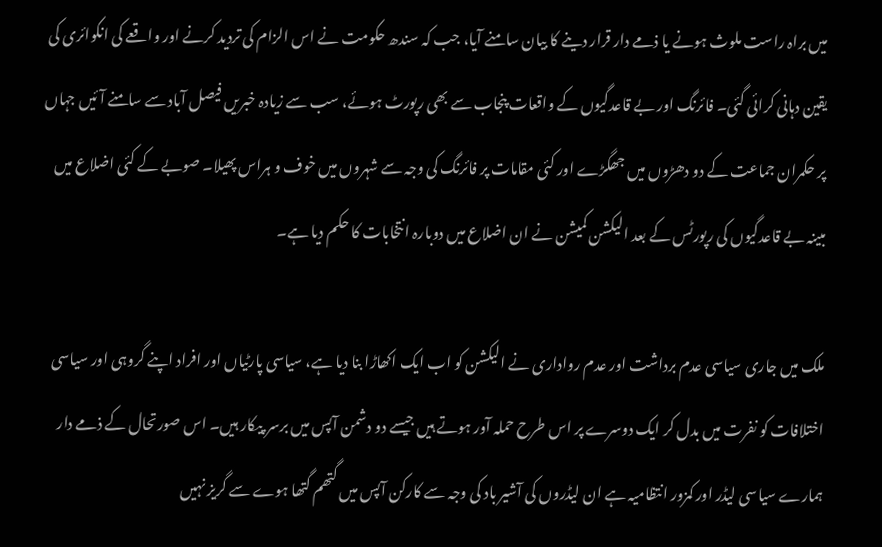میں براہ راست ملوث ہونے یا ذمے دار قرار دینے کا بیان سامنے آیا، جب کہ سندھ حکومت نے اس الزام کی تردید کرنے اور واقعے کی انکوائری کی یقین دہانی کرائی گئی۔ فائرنگ اور بے قاعدگیوں کے واقعات پنجاب سے بھی رپورٹ ہوئے، سب سے زیادہ خبریں فیصل آباد سے سامنے آئیں جہاں پر حکمران جماعت کے دو دھڑوں میں جھگڑے اور کئی مقامات پر فائرنگ کی وجہ سے شہروں میں خوف و ہراس پھیلا۔ صوبے کے کئی اضلاع میں مبینہ بے قاعدگیوں کی رپورٹس کے بعد الیکشن کمیشن نے ان اضلاع میں دوبارہ انتخابات کا حکم دیا ہے۔

ملک میں جاری سیاسی عدم برداشت اور عدم رواداری نے الیکشن کو اب ایک اکھاڑا بنا دیا ہے، سیاسی پارٹیاں اور افراد اپنے گروہی اور سیاسی اختلافات کو نفرت میں بدل کر ایک دوسرے پر اس طرح حملہ آور ہوتے ہیں جیسے دو دشمن آپس میں برسر پیکار ہیں۔ اس صورتحال کے ذمے دار ہمارے سیاسی لیڈر اور کمزور انتظامیہ ہے ان لیڈروں کی آشیر باد کی وجہ سے کارکن آپس میں گتھم گتھا ہوے سے گریز نہیں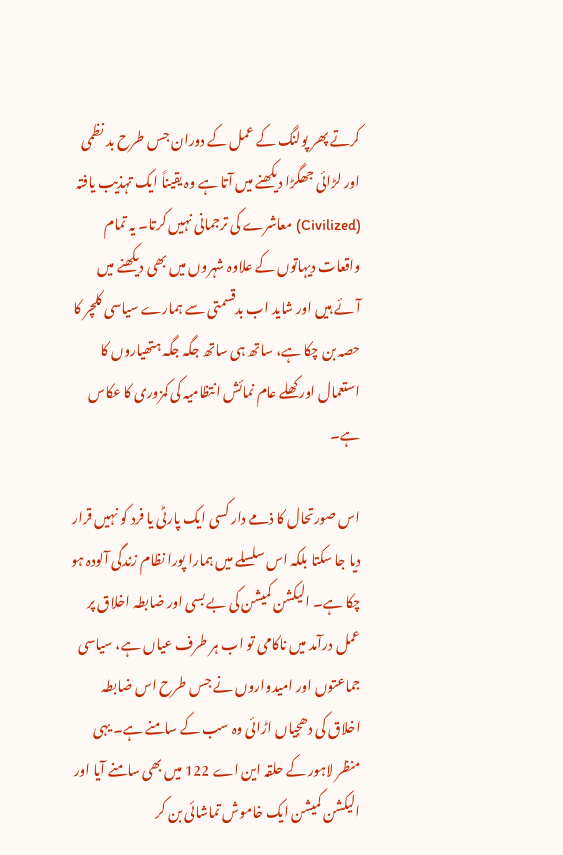کرتے پھر پولنگ کے عمل کے دوران جس طرح بد نظمی اور لڑائی جھگڑا دیکھنے میں آتا ہے وہ یقیناً ایک تہذیب یافتہ (Civilized) معاشرے کی ترجمانی نہیں کرتا۔ یہ تمام واقعات دیہاتوں کے علاوہ شہروں میں بھی دیکھنے میں آئے ہیں اور شاید اب بدقسمتی سے ہمارے سیاسی کلچر کا حصہ بن چکا ہے، ساتھ ہی ساتھ جگہ جگہ ہتھیاروں کا استعمال اور کھلے عام نمائش انتظامیہ کی کمزوری کا عکاس ہے۔

اس صورتحال کا ذمے دار کسی ایک پارٹی یا فرد کو نہیں قرار دیا جا سکتا بلکہ اس سلسلے میں ہمارا پورا نظام زندگی آلودہ ہو چکا ہے۔ الیکشن کمیشن کی بے بسی اور ضابطہ اخلاق پر عمل درآمد میں ناکامی تو اب ہر طرف عیاں ہے، سیاسی جماعتوں اور امیدواروں نے جس طرح اس ضابطہ اخلاق کی دھجیاں اڑائی وہ سب کے سامنے ہے۔ یہی منظر لاہور کے حلقہ این اے 122 میں بھی سامنے آیا اور الیکشن کمیشن ایک خاموش تماشائی بن کر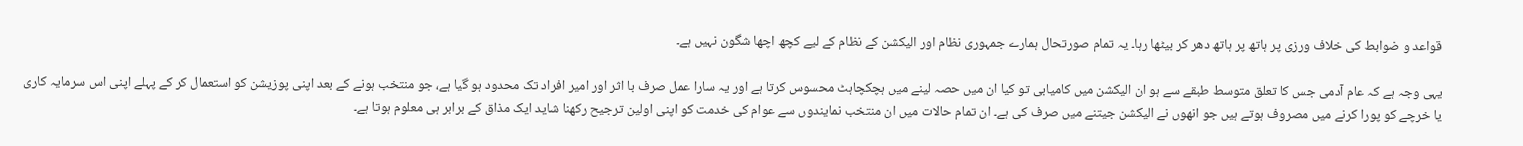قواعد و ضوابط کی خلاف ورزی پر ہاتھ پر ہاتھ دھر کر بیٹھا رہا۔ یہ تمام صورتحال ہمارے جمہوری نظام اور الیکشن کے نظام کے لیے کچھ اچھا شگون نہیں ہے۔

یہی وجہ ہے کہ عام آدمی جس کا تعلق متوسط طبقے سے ہو ان الیکشن میں کامیابی تو کیا ان میں حصہ لینے میں ہچکچاہٹ محسوس کرتا ہے اور یہ سارا عمل صرف با اثر اور امیر افراد تک محدود ہو گیا ہے، جو منتخب ہونے کے بعد اپنی پوزیشن کو استعمال کر کے پہلے اپنی اس سرمایہ کاری یا خرچے کو پورا کرنے میں مصروف ہوتے ہیں جو انھوں نے الیکشن جیتنے میں صرف کی ہے۔ ان تمام حالات میں ان منتخب نمایندوں سے عوام کی خدمت کو اپنی اولین ترجیح رکھنا شاید ایک مذاق کے برابر ہی معلوم ہوتا ہے۔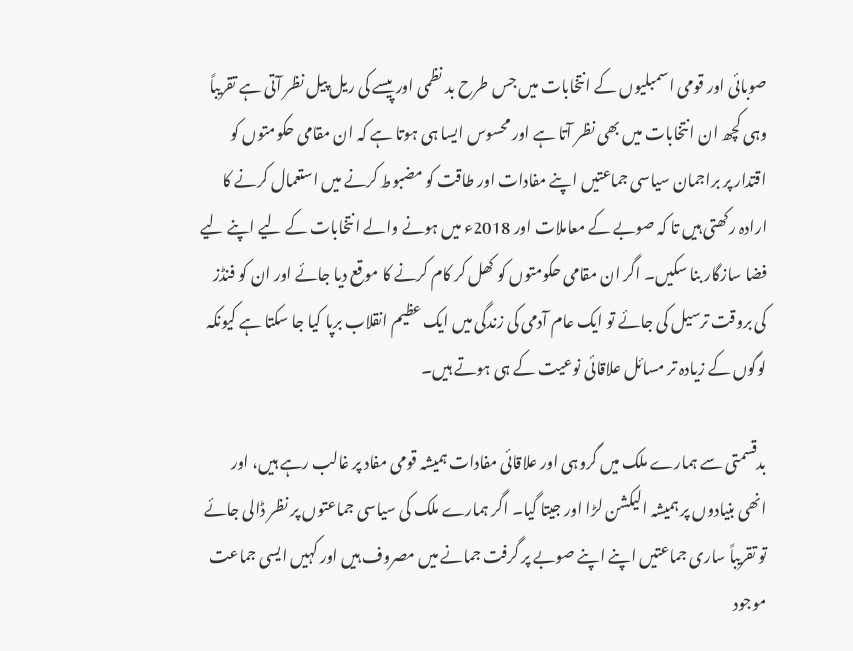صوبائی اور قومی اسمبلیوں کے انتخابات میں جس طرح بد نظمی اور پیسے کی ریل پیل نظر آتی ہے تقریباً وہی کچھ ان انتخابات میں بھی نظر آتا ہے اور محسوس ایسا ہی ہوتا ہے کہ ان مقامی حکومتوں کو اقتدار پر براجمان سیاسی جماعتیں اپنے مفادات اور طاقت کو مضبوط کرنے میں استعمال کرنے کا ارادہ رکھتی ہیں تا کہ صوبے کے معاملات اور 2018ء میں ہونے والے انتخابات کے لیے اپنے لیے فضا سازگار بنا سکیں۔ اگر ان مقامی حکومتوں کو کھل کر کام کرنے کا موقع دیا جائے اور ان کو فنڈز کی بروقت ترسیل کی جائے تو ایک عام آدمی کی زندگی میں ایک عظیم انقلاب برپا کیا جا سکتا ہے کیونکہ لوگوں کے زیادہ تر مسائل علاقائی نوعیت کے ہی ہوتے ہیں۔

بدقسمتی سے ہمارے ملک میں گروہی اور علاقائی مفادات ہمیشہ قومی مفاد پر غالب رہے ہیں، اور انھی بنیادوں پر ہمیشہ الیکشن لڑا اور جیتا گیا۔ اگر ہمارے ملک کی سیاسی جماعتوں پر نظر ڈالی جائے تو تقریباً ساری جماعتیں اپنے اپنے صوبے پر گرفت جمانے میں مصروف ہیں اور کہیں ایسی جماعت موجود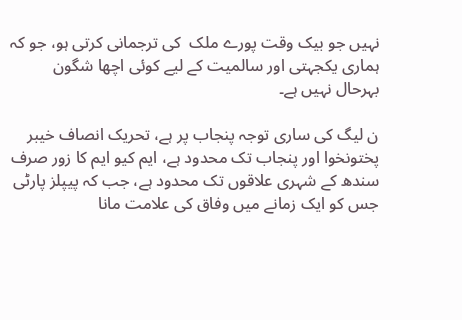نہیں جو بیک وقت پورے ملک  کی ترجمانی کرتی ہو، جو کہ ہماری یکجہتی اور سالمیت کے لیے کوئی اچھا شگون بہرحال نہیں ہے۔

ن لیگ کی ساری توجہ پنجاب پر ہے، تحریک انصاف خیبر پختونخوا اور پنجاب تک محدود ہے، ایم کیو ایم کا زور صرف سندھ کے شہری علاقوں تک محدود ہے، جب کہ پیپلز پارٹی جس کو ایک زمانے میں وفاق کی علامت مانا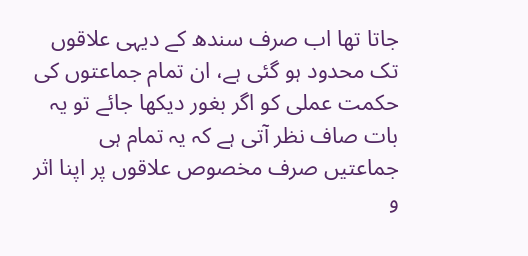جاتا تھا اب صرف سندھ کے دیہی علاقوں تک محدود ہو گئی ہے، ان تمام جماعتوں کی حکمت عملی کو اگر بغور دیکھا جائے تو یہ بات صاف نظر آتی ہے کہ یہ تمام ہی جماعتیں صرف مخصوص علاقوں پر اپنا اثر و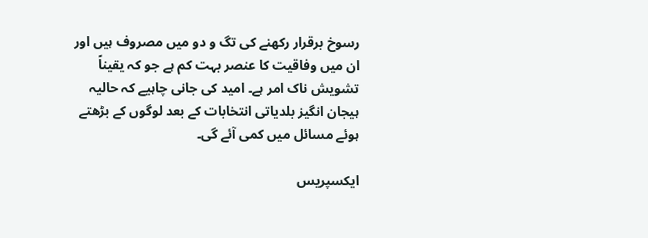رسوخ برقرار رکھنے کی تگ و دو میں مصروف ہیں اور ان میں وفاقیت کا عنصر بہت کم ہے جو کہ یقیناً تشویش ناک امر ہے۔ امید کی جانی چاہیے کہ حالیہ ہیجان انگیز بلدیاتی انتخابات کے بعد لوگوں کے بڑھتے ہوئے مسائل میں کمی آئے گی۔

ایکسپریس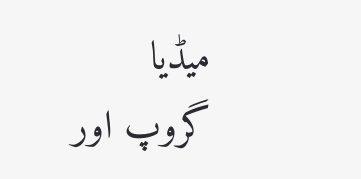میڈیا گروپ اور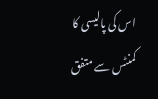اس کی پالیسی کا کمنٹس سے متفق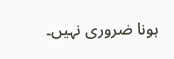ہونا ضروری نہیں۔